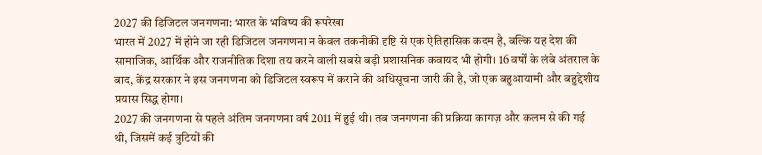2027 की डिजिटल जनगणना: भारत के भविष्य की रूपरेखा
भारत में 2027 में होने जा रही डिजिटल जनगणना न केवल तकनीकी दृष्टि से एक ऐतिहासिक कदम है, बल्कि यह देश की सामाजिक, आर्थिक और राजनीतिक दिशा तय करने वाली सबसे बड़ी प्रशासनिक कवायद भी होगी। 16 वर्षों के लंबे अंतराल के बाद, केंद्र सरकार ने इस जनगणना को डिजिटल स्वरूप में कराने की अधिसूचना जारी की है, जो एक बहुआयामी और बहुद्देशीय प्रयास सिद्ध होगा।
2027 की जनगणना से पहले अंतिम जनगणना वर्ष 2011 में हुई थी। तब जनगणना की प्रक्रिया कागज़ और कलम से की गई थी, जिसमें कई त्रुटियों की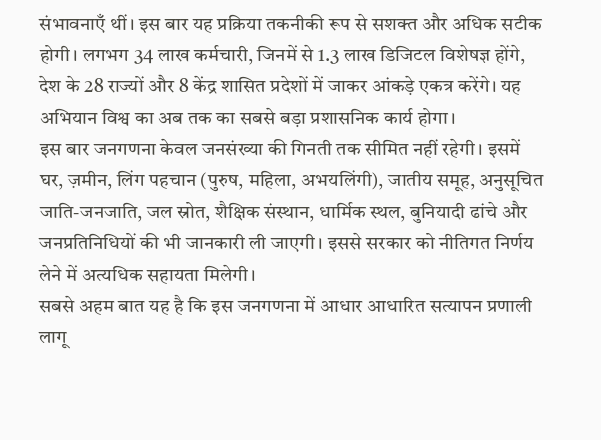संभावनाएँ थीं। इस बार यह प्रक्रिया तकनीकी रूप से सशक्त और अधिक सटीक होगी। लगभग 34 लाख कर्मचारी, जिनमें से 1.3 लाख डिजिटल विशेषज्ञ होंगे, देश के 28 राज्यों और 8 केंद्र शासित प्रदेशों में जाकर आंकड़े एकत्र करेंगे। यह अभियान विश्व का अब तक का सबसे बड़ा प्रशासनिक कार्य होगा।
इस बार जनगणना केवल जनसंख्या की गिनती तक सीमित नहीं रहेगी। इसमें घर, ज़मीन, लिंग पहचान (पुरुष, महिला, अभयलिंगी), जातीय समूह, अनुसूचित जाति-जनजाति, जल स्रोत, शैक्षिक संस्थान, धार्मिक स्थल, बुनियादी ढांचे और जनप्रतिनिधियों की भी जानकारी ली जाएगी। इससे सरकार को नीतिगत निर्णय लेने में अत्यधिक सहायता मिलेगी।
सबसे अहम बात यह है कि इस जनगणना में आधार आधारित सत्यापन प्रणाली लागू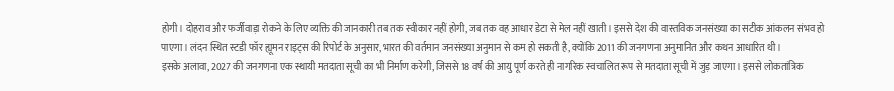होगी। दोहराव और फर्जीवाड़ा रोकने के लिए व्यक्ति की जानकारी तब तक स्वीकार नहीं होगी, जब तक वह आधार डेटा से मेल नहीं खाती। इससे देश की वास्तविक जनसंख्या का सटीक आंकलन संभव हो पाएगा। लंदन स्थित स्टडी फॉर ह्यूमन राइट्स की रिपोर्ट के अनुसार, भारत की वर्तमान जनसंख्या अनुमान से कम हो सकती है, क्योंकि 2011 की जनगणना अनुमानित और कथन आधारित थी।
इसके अलावा, 2027 की जनगणना एक स्थायी मतदाता सूची का भी निर्माण करेगी, जिससे 18 वर्ष की आयु पूर्ण करते ही नागरिक स्वचालित रूप से मतदाता सूची में जुड़ जाएगा। इससे लोकतांत्रिक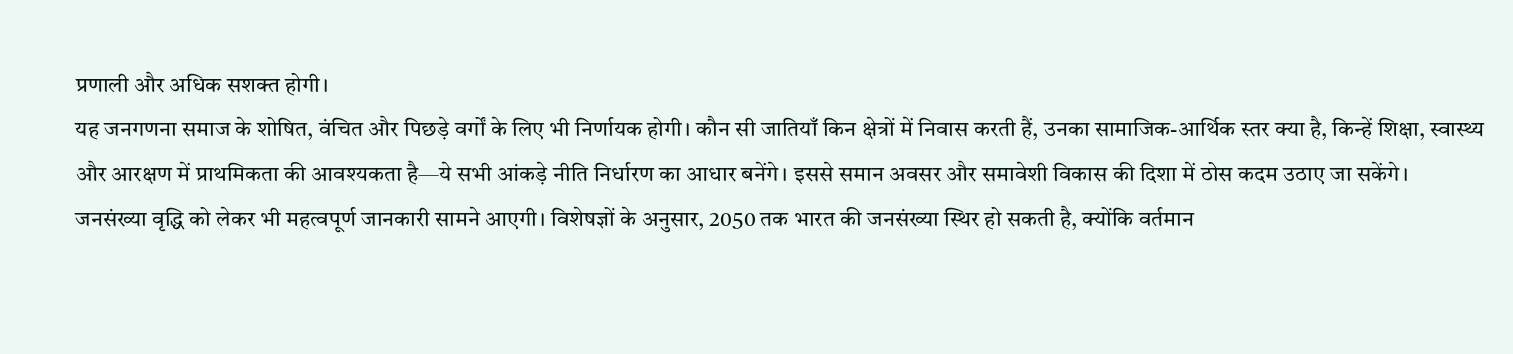प्रणाली और अधिक सशक्त होगी।
यह जनगणना समाज के शोषित, वंचित और पिछड़े वर्गों के लिए भी निर्णायक होगी। कौन सी जातियाँ किन क्षेत्रों में निवास करती हैं, उनका सामाजिक-आर्थिक स्तर क्या है, किन्हें शिक्षा, स्वास्थ्य और आरक्षण में प्राथमिकता की आवश्यकता है—ये सभी आंकड़े नीति निर्धारण का आधार बनेंगे। इससे समान अवसर और समावेशी विकास की दिशा में ठोस कदम उठाए जा सकेंगे।
जनसंख्या वृद्धि को लेकर भी महत्वपूर्ण जानकारी सामने आएगी। विशेषज्ञों के अनुसार, 2050 तक भारत की जनसंख्या स्थिर हो सकती है, क्योंकि वर्तमान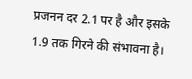प्रजनन दर 2.1 पर है और इसके 1.9 तक गिरने की संभावना है।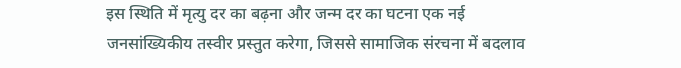इस स्थिति में मृत्यु दर का बढ़ना और जन्म दर का घटना एक नई जनसांख्यिकीय तस्वीर प्रस्तुत करेगा, जिससे सामाजिक संरचना में बदलाव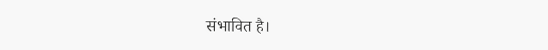संभावित है।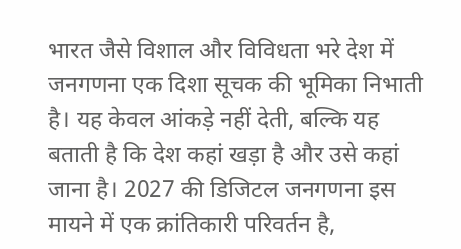भारत जैसे विशाल और विविधता भरे देश में जनगणना एक दिशा सूचक की भूमिका निभाती है। यह केवल आंकड़े नहीं देती, बल्कि यह बताती है कि देश कहां खड़ा है और उसे कहां जाना है। 2027 की डिजिटल जनगणना इस मायने में एक क्रांतिकारी परिवर्तन है,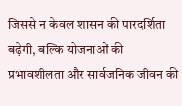जिससे न केवल शासन की पारदर्शिता बढ़ेगी, बल्कि योजनाओं की प्रभावशीलता और सार्वजनिक जीवन की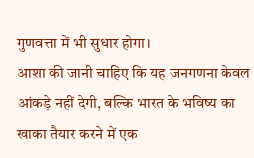गुणवत्ता में भी सुधार होगा।
आशा की जानी चाहिए कि यह जनगणना केवल आंकड़े नहीं देगी, बल्कि भारत के भविष्य का खाका तैयार करने में एक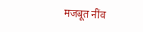मजबूत नींव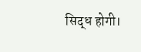सिद्ध होगी।